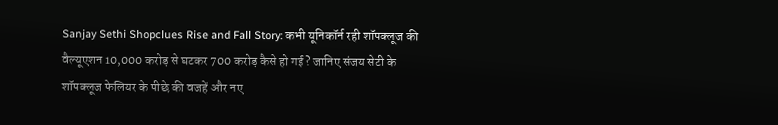Sanjay Sethi Shopclues Rise and Fall Story: कभी यूनिकॉर्न रही शॉपक्लूज की वैल्यूएशन 10,000 करोड़ से घटकर 700 करोड़ कैसे हो गई? जानिए संजय सेटी के शॉपक्लूज फेलियर के पीछे की वजहें और नए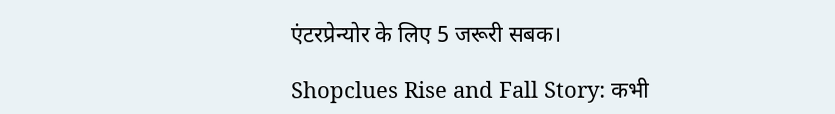एंटरप्रेन्योर के लिए 5 जरूरी सबक।

Shopclues Rise and Fall Story: कभी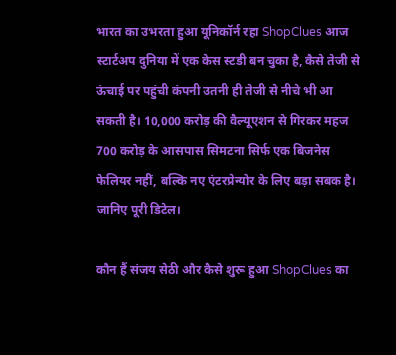भारत का उभरता हुआ यूनिकॉर्न रहा ShopClues आज स्टार्टअप दुनिया में एक केस स्टडी बन चुका है, कैसे तेजी से ऊंचाई पर पहुंची कंपनी उतनी ही तेजी से नीचे भी आ सकती है। 10,000 करोड़ की वैल्यूएशन से गिरकर महज 700 करोड़ के आसपास सिमटना सिर्फ एक बिजनेस फेलियर नहीं, बल्कि नए एंटरप्रेन्योर के लिए बड़ा सबक है। जानिए पूरी डिटेल।

कौन हैं संजय सेठी और कैसे शुरू हुआ ShopClues का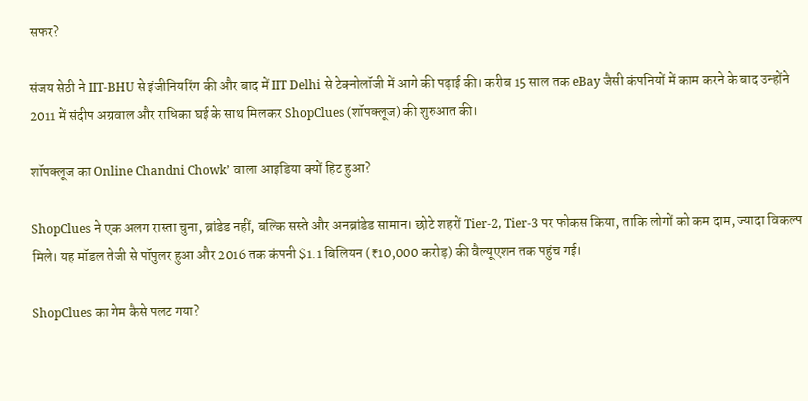सफर?

संजय सेठी ने IIT-BHU से इंजीनियरिंग की और बाद में IIT Delhi से टेक्नोलॉजी में आगे की पढ़ाई की। करीब 15 साल तक eBay जैसी कंपनियों में काम करने के बाद उन्होंने 2011 में संदीप अग्रवाल और राधिका घई के साथ मिलकर ShopClues (शॉपक्लूज) की शुरुआत की।

शॉपक्लूज का Online Chandni Chowk’ वाला आइडिया क्यों हिट हुआ?

ShopClues ने एक अलग रास्ता चुना, ब्रांडेड नहीं, बल्कि सस्ते और अनब्रांडेड सामान। छोटे शहरों Tier-2, Tier-3 पर फोकस किया, ताकि लोगों को कम दाम, ज्यादा विकल्प मिले। यह मॉडल तेजी से पॉपुलर हुआ और 2016 तक कंपनी $1.1 बिलियन (₹10,000 करोड़) की वैल्यूएशन तक पहुंच गई।

ShopClues का गेम कैसे पलट गया?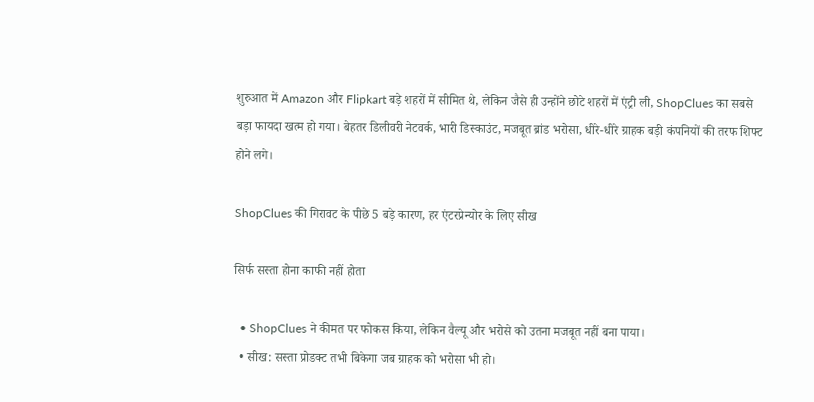शुरुआत में Amazon और Flipkart बड़े शहरों में सीमित थे, लेकिन जैसे ही उन्होंने छोटे शहरों में एंट्री ली, ShopClues का सबसे बड़ा फायदा खत्म हो गया। बेहतर डिलीवरी नेटवर्क, भारी डिस्काउंट, मजबूत ब्रांड भरोसा, धीरे-धीरे ग्राहक बड़ी कंपनियों की तरफ शिफ्ट होने लगे।

ShopClues की गिरावट के पीछे 5 बड़े कारण, हर एंटरप्रेन्योर के लिए सीख

सिर्फ सस्ता होना काफी नहीं होता

  • ShopClues ने कीमत पर फोकस किया, लेकिन वैल्यू और भरोसे को उतना मजबूत नहीं बना पाया।
  • सीख: सस्ता प्रोडक्ट तभी बिकेगा जब ग्राहक को भरोसा भी हो।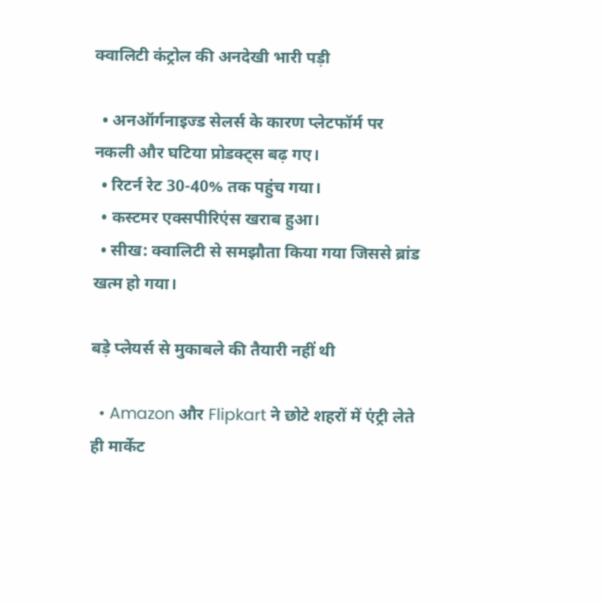क्वालिटी कंट्रोल की अनदेखी भारी पड़ी

  • अनऑर्गनाइज्ड सेलर्स के कारण प्लेटफॉर्म पर नकली और घटिया प्रोडक्ट्स बढ़ गए।
  • रिटर्न रेट 30-40% तक पहुंच गया।
  • कस्टमर एक्सपीरिएंस खराब हुआ।
  • सीख: क्वालिटी से समझौता किया गया जिससे ब्रांड खत्म हो गया।

बड़े प्लेयर्स से मुकाबले की तैयारी नहीं थी

  • Amazon और Flipkart ने छोटे शहरों में एंट्री लेते ही मार्केट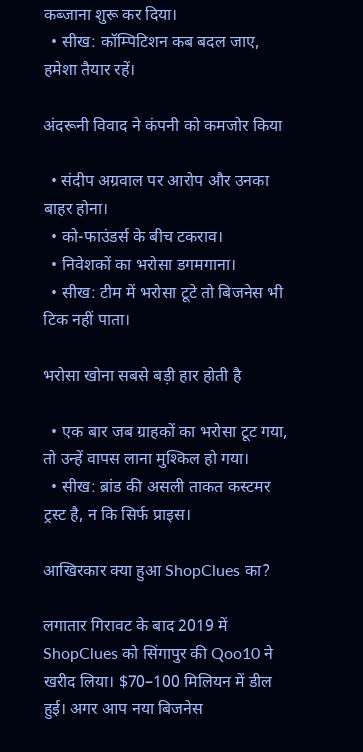कब्जाना शुरू कर दिया।
  • सीख: कॉम्पिटिशन कब बदल जाए, हमेशा तैयार रहें।

अंदरूनी विवाद ने कंपनी को कमजोर किया

  • संदीप अग्रवाल पर आरोप और उनका बाहर होना।
  • को-फाउंडर्स के बीच टकराव।
  • निवेशकों का भरोसा डगमगाना।
  • सीख: टीम में भरोसा टूटे तो बिजनेस भी टिक नहीं पाता।

भरोसा खोना सबसे बड़ी हार होती है

  • एक बार जब ग्राहकों का भरोसा टूट गया, तो उन्हें वापस लाना मुश्किल हो गया।
  • सीख: ब्रांड की असली ताकत कस्टमर ट्रस्ट है, न कि सिर्फ प्राइस।

आखिरकार क्या हुआ ShopClues का?

लगातार गिरावट के बाद 2019 में ShopClues को सिंगापुर की Qoo10 ने खरीद लिया। $70–100 मिलियन में डील हुई। अगर आप नया बिजनेस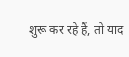शुरू कर रहे हैं, तो याद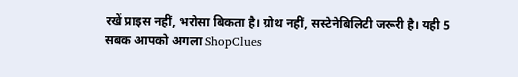रखें प्राइस नहीं, भरोसा बिकता है। ग्रोथ नहीं, सस्टेनेबिलिटी जरूरी है। यही 5 सबक आपको अगला ShopClues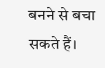बनने से बचा सकते हैं।